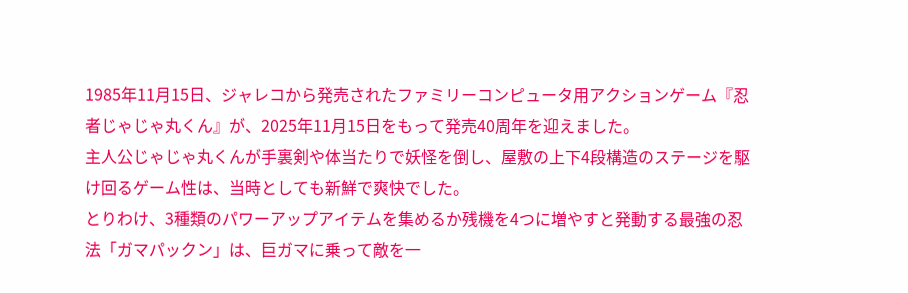1985年11月15日、ジャレコから発売されたファミリーコンピュータ用アクションゲーム『忍者じゃじゃ丸くん』が、2025年11月15日をもって発売40周年を迎えました。
主人公じゃじゃ丸くんが手裏剣や体当たりで妖怪を倒し、屋敷の上下4段構造のステージを駆け回るゲーム性は、当時としても新鮮で爽快でした。
とりわけ、3種類のパワーアップアイテムを集めるか残機を4つに増やすと発動する最強の忍法「ガマパックン」は、巨ガマに乗って敵を一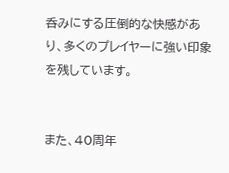呑みにする圧倒的な快感があり、多くのプレイヤーに強い印象を残しています。


また、40周年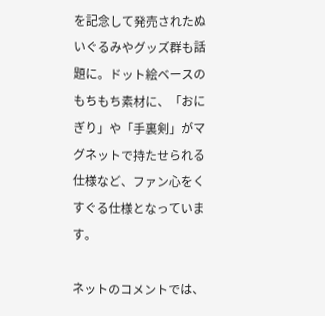を記念して発売されたぬいぐるみやグッズ群も話題に。ドット絵ベースのもちもち素材に、「おにぎり」や「手裏剣」がマグネットで持たせられる仕様など、ファン心をくすぐる仕様となっています。

ネットのコメントでは、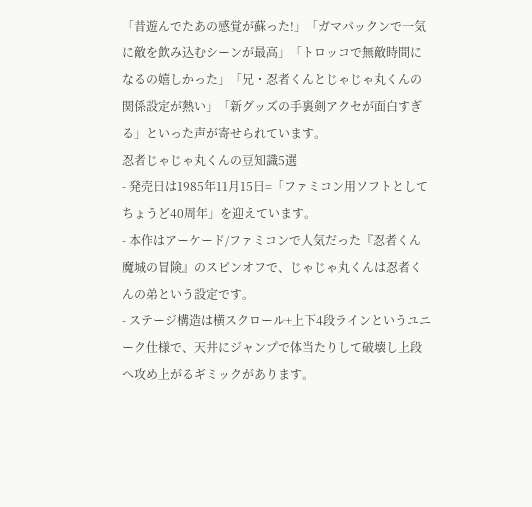「昔遊んでたあの感覚が蘇った!」「ガマパックンで一気に敵を飲み込むシーンが最高」「トロッコで無敵時間になるの嬉しかった」「兄・忍者くんとじゃじゃ丸くんの関係設定が熱い」「新グッズの手裏剣アクセが面白すぎる」といった声が寄せられています。
忍者じゃじゃ丸くんの豆知識5選
- 発売日は1985年11月15日=「ファミコン用ソフトとしてちょうど40周年」を迎えています。
- 本作はアーケード/ファミコンで人気だった『忍者くん 魔城の冒険』のスピンオフで、じゃじゃ丸くんは忍者くんの弟という設定です。
- ステージ構造は横スクロール+上下4段ラインというユニーク仕様で、天井にジャンプで体当たりして破壊し上段へ攻め上がるギミックがあります。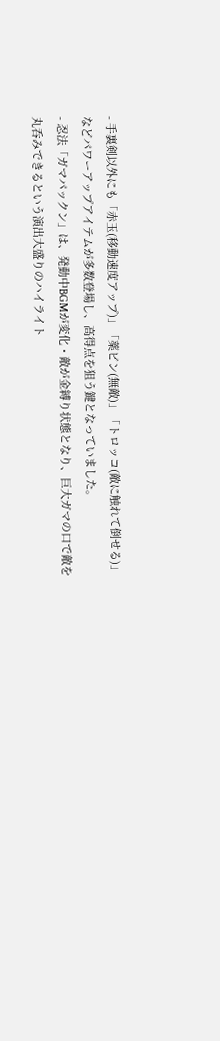- 手裏剣以外にも「赤玉(移動速度アップ)」「薬ビン(無敵)」「トロッコ(敵に触れて倒せる)」などパワーアップアイテムが多数登場し、高得点を狙う鍵となっていました。
- 忍法「ガマパックン」は、発動中BGMが変化・敵が金縛り状態となり、巨大ガマの口で敵を丸呑みできるという演出大盛りのハイライト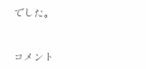でした。



コメント